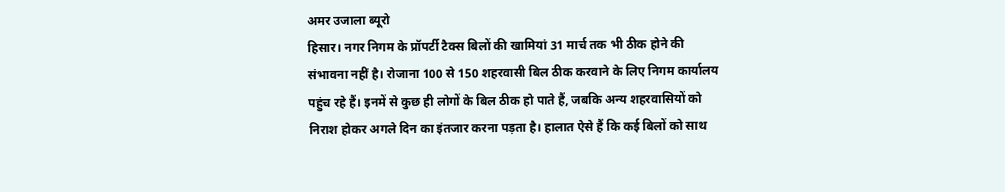अमर उजाला ब्यूरो
हिसार। नगर निगम के प्रॉपर्टी टैक्स बिलों की खामियां 31 मार्च तक भी ठीक होने की संभावना नहीं है। रोजाना 100 से 150 शहरवासी बिल ठीक करवाने के लिए निगम कार्यालय पहुंच रहे हैं। इनमें से कुछ ही लोगों के बिल ठीक हो पाते हैं, जबकि अन्य शहरवासियों को निराश होकर अगले दिन का इंतजार करना पड़ता है। हालात ऐसे हैं कि कई बिलों को साथ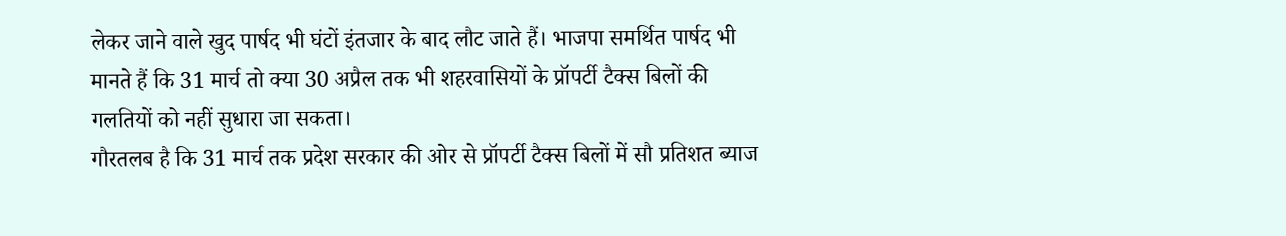लेकर जाने वाले खुद पार्षद भी घंटों इंतजार के बाद लौट जाते हैं। भाजपा समर्थित पार्षद भी मानते हैं कि 31 मार्च तो क्या 30 अप्रैल तक भी शहरवासियों के प्रॉपर्टी टैक्स बिलों की गलतियों को नहीं सुधारा जा सकता।
गौरतलब है कि 31 मार्च तक प्रदेश सरकार की ओर से प्रॉपर्टी टैक्स बिलों में सौ प्रतिशत ब्याज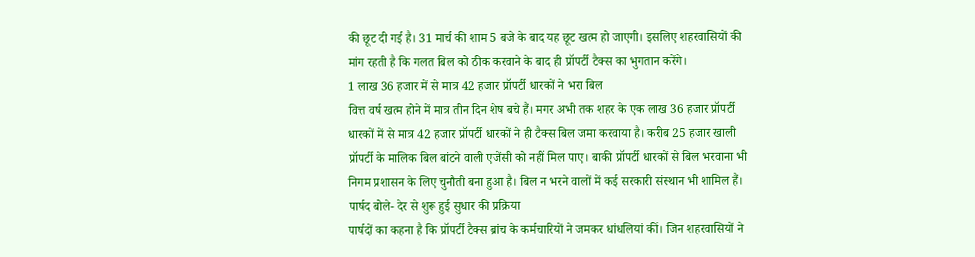की छूट दी गई है। 31 मार्च की शाम 5 बजे के बाद यह छूट खत्म हो जाएगी। इसलिए शहरवासियों की मांग रहती है कि गलत बिल को ठीक करवाने के बाद ही प्रॉपर्टी टैक्स का भुगतान करेंगे।
1 लाख 36 हजार में से मात्र 42 हजार प्रॉपर्टी धारकों ने भरा बिल
वित्त वर्ष खत्म होने में मात्र तीन दिन शेष बचे हैं। मगर अभी तक शहर के एक लाख 36 हजार प्रॉपर्टी धारकों में से मात्र 42 हजार प्रॉपर्टी धारकों ने ही टैक्स बिल जमा करवाया है। करीब 25 हजार खाली प्रॉपर्टी के मालिक बिल बांटने वाली एजेंसी को नहीं मिल पाए। बाकी प्रॉपर्टी धारकों से बिल भरवाना भी निगम प्रशासन के लिए चुनौती बना हुआ है। बिल न भरने वालों में कई सरकारी संस्थान भी शामिल हैं।
पार्षद बोले- देर से शुरू हुई सुधार की प्रक्रिया
पार्षदों का कहना है कि प्रॉपर्टी टैक्स ब्रांच के कर्मचारियों ने जमकर धांधलियां कीं। जिन शहरवासियों ने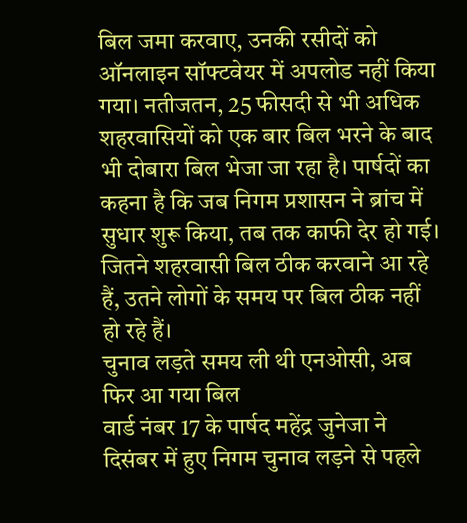बिल जमा करवाए, उनकी रसीदों को ऑनलाइन सॉफ्टवेयर में अपलोड नहीं किया गया। नतीजतन, 25 फीसदी से भी अधिक शहरवासियों को एक बार बिल भरने के बाद भी दोबारा बिल भेजा जा रहा है। पार्षदों का कहना है कि जब निगम प्रशासन ने ब्रांच में सुधार शुरू किया, तब तक काफी देर हो गई। जितने शहरवासी बिल ठीक करवाने आ रहे हैं, उतने लोगों के समय पर बिल ठीक नहीं हो रहे हैं।
चुनाव लड़ते समय ली थी एनओसी, अब फिर आ गया बिल
वार्ड नंबर 17 के पार्षद महेंद्र जुनेजा ने दिसंबर में हुए निगम चुनाव लड़ने से पहले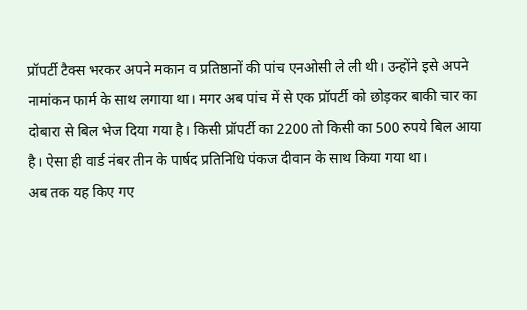प्रॉपर्टी टैक्स भरकर अपने मकान व प्रतिष्ठानों की पांच एनओसी ले ली थी। उन्होंने इसे अपने नामांकन फार्म के साथ लगाया था। मगर अब पांच में से एक प्रॉपर्टी को छोड़कर बाकी चार का दोबारा से बिल भेज दिया गया है। किसी प्रॉपर्टी का 2200 तो किसी का 500 रुपये बिल आया है। ऐसा ही वार्ड नंबर तीन के पार्षद प्रतिनिधि पंकज दीवान के साथ किया गया था।
अब तक यह किए गए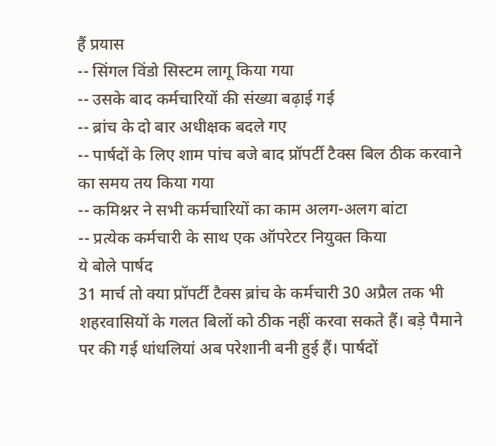हैं प्रयास
-- सिंगल विंडो सिस्टम लागू किया गया
-- उसके बाद कर्मचारियों की संख्या बढ़ाई गई
-- ब्रांच के दो बार अधीक्षक बदले गए
-- पार्षदों के लिए शाम पांच बजे बाद प्रॉपर्टी टैक्स बिल ठीक करवाने का समय तय किया गया
-- कमिश्नर ने सभी कर्मचारियों का काम अलग-अलग बांटा
-- प्रत्येक कर्मचारी के साथ एक ऑपरेटर नियुक्त किया
ये बोले पार्षद
31 मार्च तो क्या प्रॉपर्टी टैक्स ब्रांच के कर्मचारी 30 अप्रैल तक भी शहरवासियों के गलत बिलों को ठीक नहीं करवा सकते हैं। बड़े पैमाने पर की गई धांधलियां अब परेशानी बनी हुई हैं। पार्षदों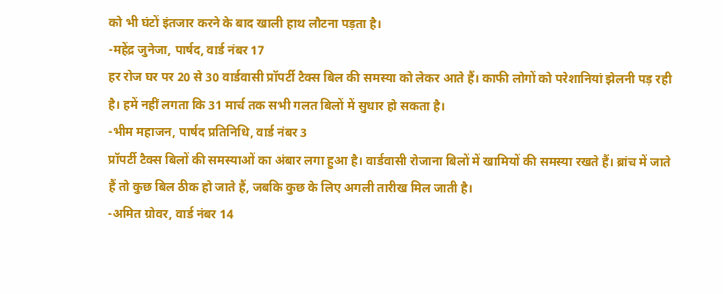को भी घंटों इंतजार करने के बाद खाली हाथ लौटना पड़ता है।
-महेंद्र जुनेजा, पार्षद, वार्ड नंबर 17
हर रोज घर पर 20 से 30 वार्डवासी प्रॉपर्टी टैक्स बिल की समस्या को लेकर आते हैं। काफी लोगों को परेशानियां झेलनी पड़ रही है। हमें नहीं लगता कि 31 मार्च तक सभी गलत बिलों में सुधार हो सकता है।
-भीम महाजन, पार्षद प्रतिनिधि, वार्ड नंबर 3
प्रॉपर्टी टैक्स बिलों की समस्याओं का अंबार लगा हुआ है। वार्डवासी रोजाना बिलों में खामियों की समस्या रखते हैं। ब्रांच में जाते हैं तो कुछ बिल ठीक हो जाते हैं, जबकि कुछ के लिए अगली तारीख मिल जाती है।
-अमित ग्रोवर, वार्ड नंबर 14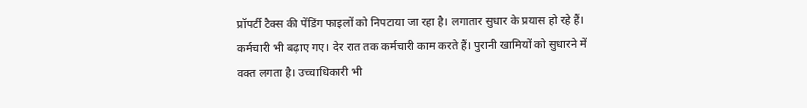प्रॉपर्टी टैक्स की पेंडिंग फाइलों को निपटाया जा रहा है। लगातार सुधार के प्रयास हो रहे हैं। कर्मचारी भी बढ़ाए गए। देर रात तक कर्मचारी काम करते हैं। पुरानी खामियों को सुधारने में वक्त लगता है। उच्चाधिकारी भी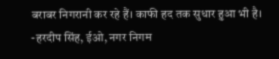बराबर निगरानी कर रहे हैं। काफी हद तक सुधार हुआ भी है।
-हरदीप सिंह, ईओ, नगर निगम